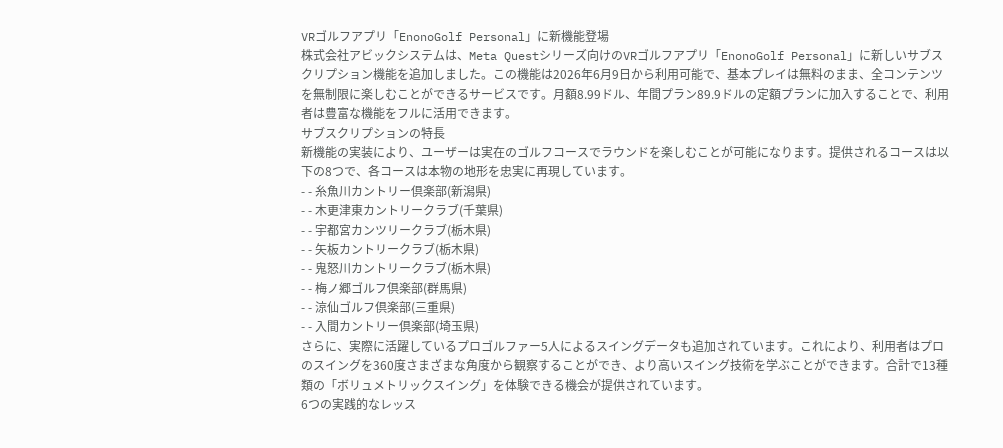VRゴルフアプリ「EnonoGolf Personal」に新機能登場
株式会社アビックシステムは、Meta Questシリーズ向けのVRゴルフアプリ「EnonoGolf Personal」に新しいサブスクリプション機能を追加しました。この機能は2026年6月9日から利用可能で、基本プレイは無料のまま、全コンテンツを無制限に楽しむことができるサービスです。月額8.99ドル、年間プラン89.9ドルの定額プランに加入することで、利用者は豊富な機能をフルに活用できます。
サブスクリプションの特長
新機能の実装により、ユーザーは実在のゴルフコースでラウンドを楽しむことが可能になります。提供されるコースは以下の8つで、各コースは本物の地形を忠実に再現しています。
- - 糸魚川カントリー倶楽部(新潟県)
- - 木更津東カントリークラブ(千葉県)
- - 宇都宮カンツリークラブ(栃木県)
- - 矢板カントリークラブ(栃木県)
- - 鬼怒川カントリークラブ(栃木県)
- - 梅ノ郷ゴルフ倶楽部(群馬県)
- - 涼仙ゴルフ倶楽部(三重県)
- - 入間カントリー倶楽部(埼玉県)
さらに、実際に活躍しているプロゴルファー5人によるスイングデータも追加されています。これにより、利用者はプロのスイングを360度さまざまな角度から観察することができ、より高いスイング技術を学ぶことができます。合計で13種類の「ボリュメトリックスイング」を体験できる機会が提供されています。
6つの実践的なレッス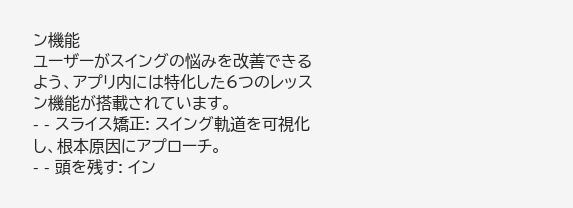ン機能
ユーザーがスイングの悩みを改善できるよう、アプリ内には特化した6つのレッスン機能が搭載されています。
- - スライス矯正: スイング軌道を可視化し、根本原因にアプローチ。
- - 頭を残す: イン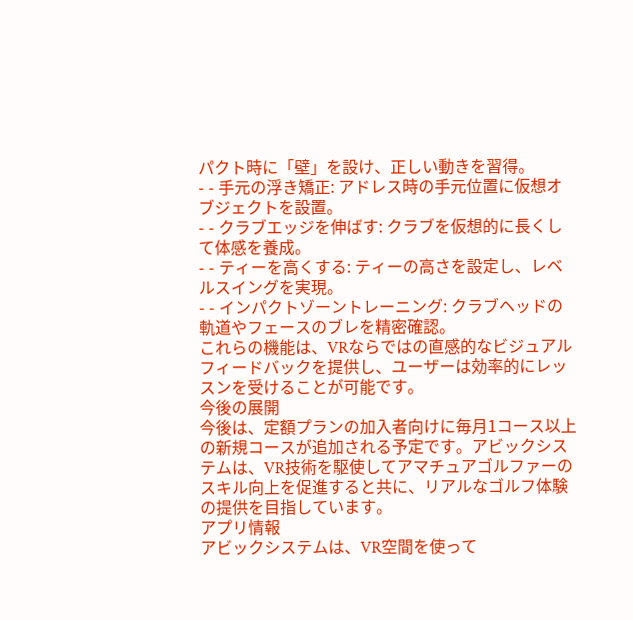パクト時に「壁」を設け、正しい動きを習得。
- - 手元の浮き矯正: アドレス時の手元位置に仮想オブジェクトを設置。
- - クラブエッジを伸ばす: クラブを仮想的に長くして体感を養成。
- - ティーを高くする: ティーの高さを設定し、レベルスイングを実現。
- - インパクトゾーントレーニング: クラブヘッドの軌道やフェースのブレを精密確認。
これらの機能は、VRならではの直感的なビジュアルフィードバックを提供し、ユーザーは効率的にレッスンを受けることが可能です。
今後の展開
今後は、定額プランの加入者向けに毎月1コース以上の新規コースが追加される予定です。アビックシステムは、VR技術を駆使してアマチュアゴルファーのスキル向上を促進すると共に、リアルなゴルフ体験の提供を目指しています。
アプリ情報
アビックシステムは、VR空間を使って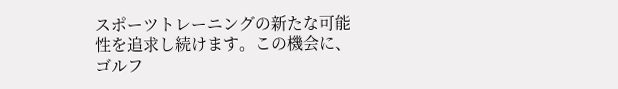スポーツトレーニングの新たな可能性を追求し続けます。この機会に、ゴルフ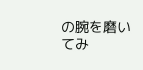の腕を磨いてみ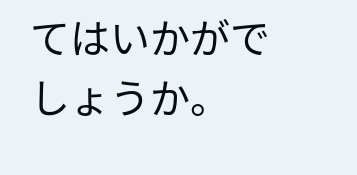てはいかがでしょうか。